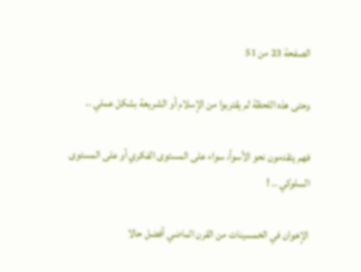الصفحة 23 من 51

وحتى هذه اللحظة لم يقتربوا من الإسلام أو الشريعة بشكل عملي ..

فهم يتقدمون نحو الأسوأ، سواء على المستوى الفكري أو على المستوى السلوكي .. !

الإخوان في الخمسينات من القرن الماضي أفضل حالا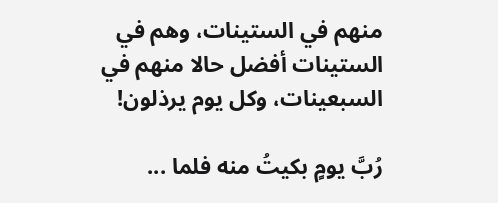منهم في الستينات، وهم في الستينات أفضل حالا منهم في السبعينات، وكل يوم يرذلون!

رُبَّ يومٍ بكيتُ منه فلما ...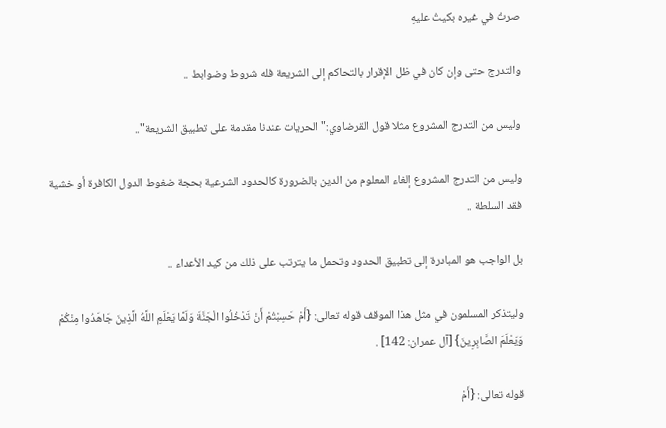صرتُ في غيره بكيتُ عليهِ

والتدرج حتى وإن كان في ظل الإقرار بالتحاكم إلى الشريعة فله شروط وضوابط ..

وليس من التدرج المشروع مثلا قول القرضاوي:"الحريات عندنا مقدمة على تطبيق الشريعة"..

وليس من التدرج المشروع إلغاء المعلوم من الدين بالضرورة كالحدود الشرعية بحجة ضغوط الدول الكافرة أو خشية فقد السلطة ..

بل الواجب هو المبادرة إلى تطبيق الحدود وتحمل ما يترتب على ذلك من كيد الأعداء ..

وليتذكر المسلمون في مثل هذا الموقف قوله تعالى: {أَمْ حَسِبْتُمْ أَنْ تَدْخُلُوا الْجَنَّةَ وَلَمَّا يَعْلَمِ اللَّهُ الَّذِينَ جَاهَدُوا مِنْكُمْ وَيَعْلَمَ الصَّابِرِينَ} [آل عمران: 142] .

قوله تعالى: {أَمْ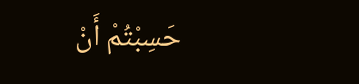حَسِبْتُمْ أَنْ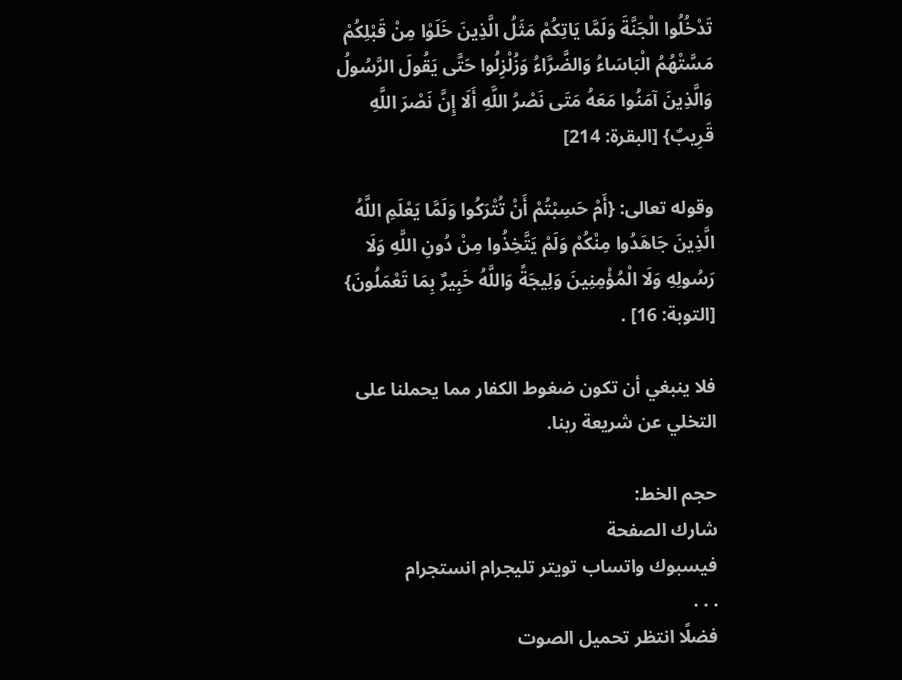تَدْخُلُوا الْجَنَّةَ وَلَمَّا يَاتِكُمْ مَثَلُ الَّذِينَ خَلَوْا مِنْ قَبْلِكُمْ مَسَّتْهُمُ الْبَاسَاءُ وَالضَّرَّاءُ وَزُلْزِلُوا حَتَّى يَقُولَ الرَّسُولُ وَالَّذِينَ آمَنُوا مَعَهُ مَتَى نَصْرُ اللَّهِ أَلَا إِنَّ نَصْرَ اللَّهِ قَرِيبٌ} [البقرة: 214]

وقوله تعالى: {أَمْ حَسِبْتُمْ أَنْ تُتْرَكُوا وَلَمَّا يَعْلَمِ اللَّهُ الَّذِينَ جَاهَدُوا مِنْكُمْ وَلَمْ يَتَّخِذُوا مِنْ دُونِ اللَّهِ وَلَا رَسُولِهِ وَلَا الْمُؤْمِنِينَ وَلِيجَةً وَاللَّهُ خَبِيرٌ بِمَا تَعْمَلُونَ} [التوبة: 16] .

فلا ينبغي أن تكون ضغوط الكفار مما يحملنا على التخلي عن شريعة ربنا.

حجم الخط:
شارك الصفحة
فيسبوك واتساب تويتر تليجرام انستجرام
. . .
فضلًا انتظر تحميل الصوت